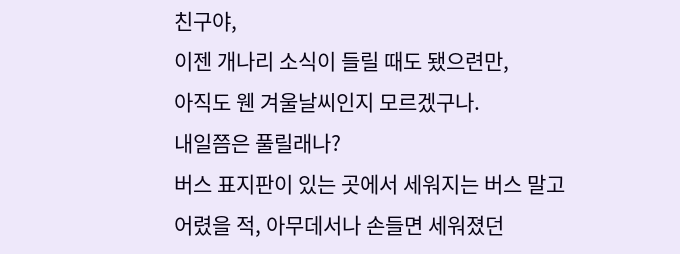친구야,
이젠 개나리 소식이 들릴 때도 됐으련만,
아직도 웬 겨울날씨인지 모르겠구나.
내일쯤은 풀릴래나?
버스 표지판이 있는 곳에서 세워지는 버스 말고
어렸을 적, 아무데서나 손들면 세워졌던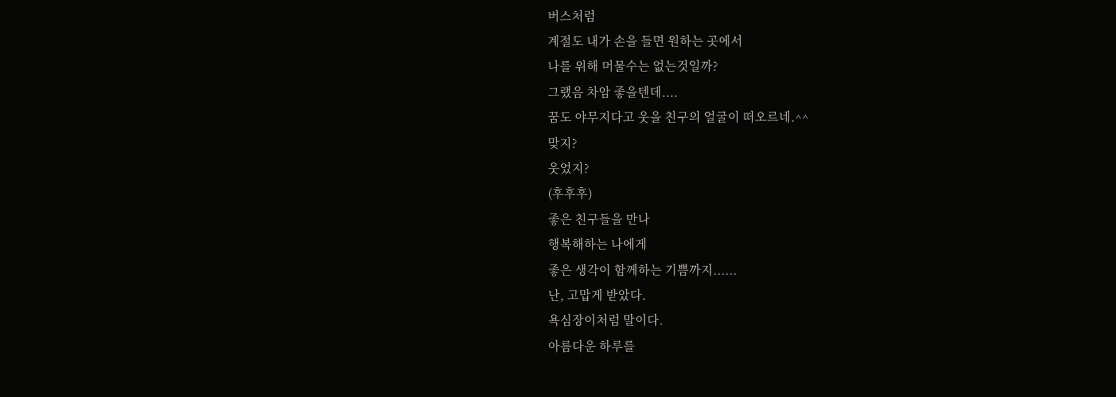버스처럼
계절도 내가 손을 들면 원하는 곳에서
나를 위해 머물수는 없는것일까?
그랬음 차암 좋을텐데....
꿈도 야무지다고 웃을 친구의 얼굴이 떠오르네.^^
맞지?
웃었지?
(후후후)
좋은 친구들을 만나
행복해하는 나에게
좋은 생각이 함께하는 기쁨까지......
난, 고맙게 받았다.
욕심장이처럼 말이다.
아름다운 하루를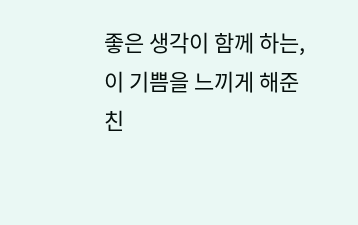좋은 생각이 함께 하는,
이 기쁨을 느끼게 해준 친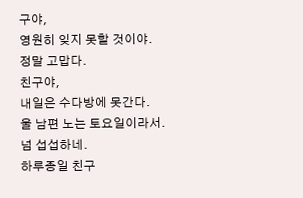구야,
영원히 잊지 못할 것이야.
정말 고맙다.
친구야,
내일은 수다방에 못간다.
울 남편 노는 토요일이라서.
넘 섭섭하네.
하루종일 친구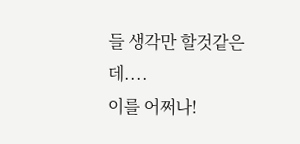들 생각만 할것같은데....
이를 어쩌나!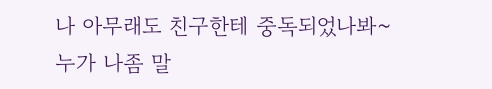나 아무래도 친구한테 중독되었나봐~
누가 나좀 말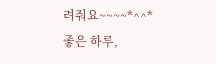려줘요~~~~*^^*
좋은 하루,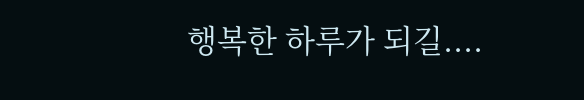행복한 하루가 되길....